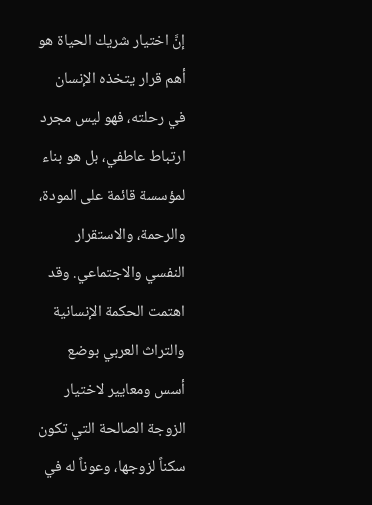إنَّ اختيار شريك الحياة هو أهم قرار يتخذه الإنسان في رحلته، فهو ليس مجرد ارتباط عاطفي، بل هو بناء لمؤسسة قائمة على المودة، والرحمة، والاستقرار النفسي والاجتماعي. وقد اهتمت الحكمة الإنسانية والتراث العربي بوضع أسس ومعايير لاختيار الزوجة الصالحة التي تكون سكناً لزوجها، وعوناً له في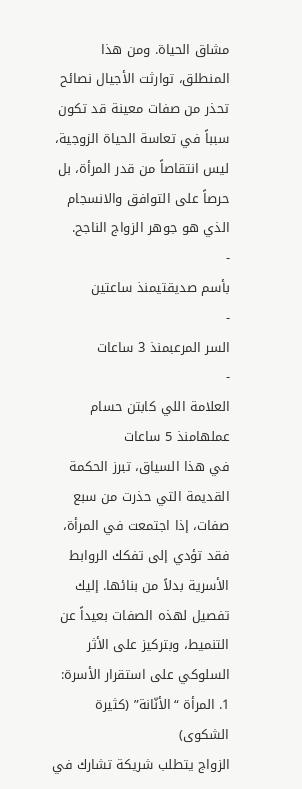مشاق الحياة. ومن هذا المنطلق، توارثت الأجيال نصائح تحذر من صفات معينة قد تكون سبباً في تعاسة الحياة الزوجية، ليس انتقاصاً من قدر المرأة، بل حرصاً على التوافق والانسجام الذي هو جوهر الزواج الناجح.
-
بأسم صديقتيمنذ ساعتين
-
السر المرعبمنذ 3 ساعات
-
العلامة اللي كابتن حسام عملهامنذ 5 ساعات
في هذا السياق، تبرز الحكمة القديمة التي حذرت من سبع صفات، إذا اجتمعت في المرأة، فقد تؤدي إلى تفكك الروابط الأسرية بدلاً من بنائها. إليك تفصيل لهذه الصفات بعيداً عن التنميط، وبتركيز على الأثر السلوكي على استقرار الأسرة:
1. المرأة “الأنّانة” (كثيرة الشكوى)
الزواج يتطلب شريكة تشارك في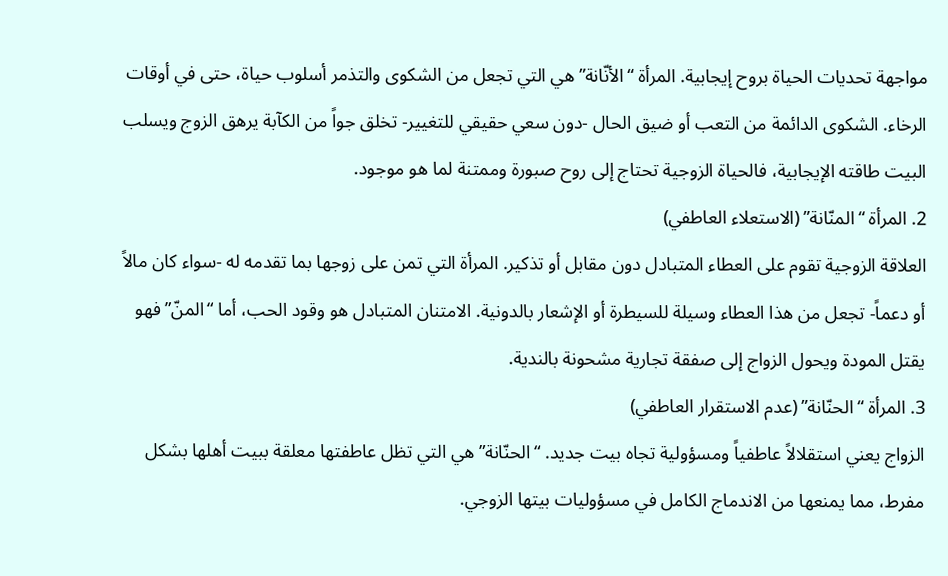مواجهة تحديات الحياة بروح إيجابية. المرأة “الأنّانة” هي التي تجعل من الشكوى والتذمر أسلوب حياة، حتى في أوقات الرخاء. الشكوى الدائمة من التعب أو ضيق الحال -دون سعي حقيقي للتغيير- تخلق جواً من الكآبة يرهق الزوج ويسلب البيت طاقته الإيجابية، فالحياة الزوجية تحتاج إلى روح صبورة وممتنة لما هو موجود.
2. المرأة “المنّانة” (الاستعلاء العاطفي)
العلاقة الزوجية تقوم على العطاء المتبادل دون مقابل أو تذكير. المرأة التي تمن على زوجها بما تقدمه له -سواء كان مالاً أو دعماً- تجعل من هذا العطاء وسيلة للسيطرة أو الإشعار بالدونية. الامتنان المتبادل هو وقود الحب، أما “المنّ” فهو يقتل المودة ويحول الزواج إلى صفقة تجارية مشحونة بالندية.
3. المرأة “الحنّانة” (عدم الاستقرار العاطفي)
الزواج يعني استقلالاً عاطفياً ومسؤولية تجاه بيت جديد. “الحنّانة” هي التي تظل عاطفتها معلقة ببيت أهلها بشكل مفرط، مما يمنعها من الاندماج الكامل في مسؤوليات بيتها الزوجي.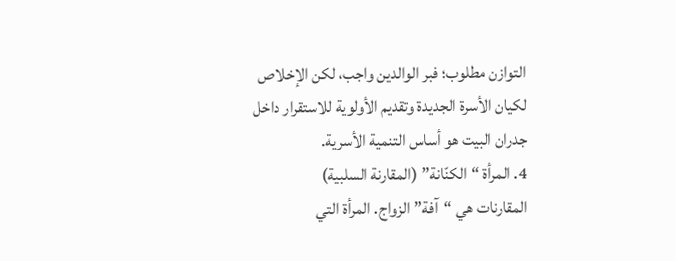التوازن مطلوب؛ فبر الوالدين واجب، لكن الإخلاص لكيان الأسرة الجديدة وتقديم الأولوية للاستقرار داخل جدران البيت هو أساس التنمية الأسرية.
4. المرأة “الكنّانة” (المقارنة السلبية)
المقارنات هي “آفة” الزواج. المرأة التي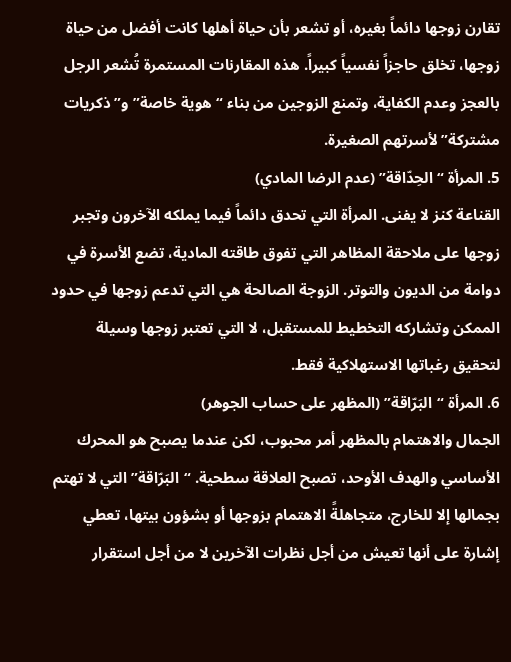تقارن زوجها دائماً بغيره، أو تشعر بأن حياة أهلها كانت أفضل من حياة زوجها، تخلق حاجزاً نفسياً كبيراً. هذه المقارنات المستمرة تُشعر الرجل بالعجز وعدم الكفاية، وتمنع الزوجين من بناء “هوية خاصة” و”ذكريات مشتركة” لأسرتهم الصغيرة.
5. المرأة “الحِدّاقة” (عدم الرضا المادي)
القناعة كنز لا يفنى. المرأة التي تحدق دائماً فيما يملكه الآخرون وتجبر زوجها على ملاحقة المظاهر التي تفوق طاقته المادية، تضع الأسرة في دوامة من الديون والتوتر. الزوجة الصالحة هي التي تدعم زوجها في حدود الممكن وتشاركه التخطيط للمستقبل، لا التي تعتبر زوجها وسيلة لتحقيق رغباتها الاستهلاكية فقط.
6. المرأة “البَرّاقة” (المظهر على حساب الجوهر)
الجمال والاهتمام بالمظهر أمر محبوب، لكن عندما يصبح هو المحرك الأساسي والهدف الأوحد، تصبح العلاقة سطحية. “البَرّاقة” التي لا تهتم بجمالها إلا للخارج، متجاهلةً الاهتمام بزوجها أو بشؤون بيتها، تعطي إشارة على أنها تعيش من أجل نظرات الآخرين لا من أجل استقرار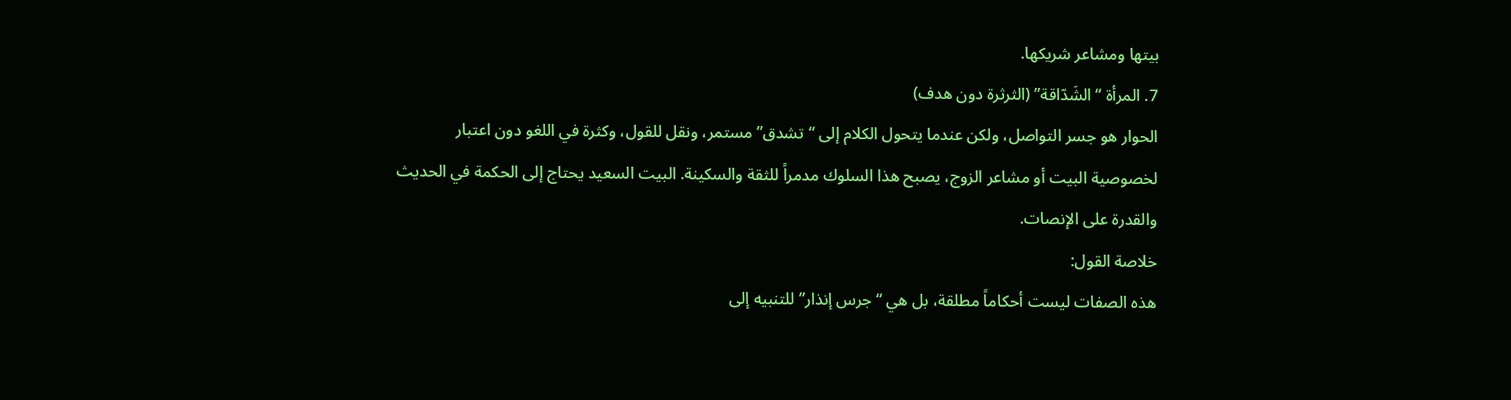بيتها ومشاعر شريكها.
7. المرأة “الشَدّاقة” (الثرثرة دون هدف)
الحوار هو جسر التواصل، ولكن عندما يتحول الكلام إلى “تشدق” مستمر، ونقل للقول، وكثرة في اللغو دون اعتبار لخصوصية البيت أو مشاعر الزوج، يصبح هذا السلوك مدمراً للثقة والسكينة. البيت السعيد يحتاج إلى الحكمة في الحديث والقدرة على الإنصات.
خلاصة القول:
هذه الصفات ليست أحكاماً مطلقة، بل هي “جرس إنذار” للتنبيه إلى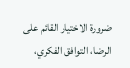ضرورة الاختيار القائم على الرضا، التوافق الفكري،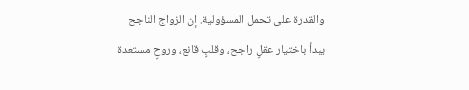والقدرة على تحمل المسؤولية. إن الزواج الناجح يبدأ باختيار عقلٍ راجح، وقلبٍ قانع، وروحٍ مستعدة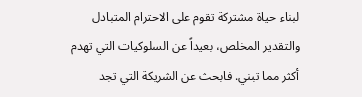لبناء حياة مشتركة تقوم على الاحترام المتبادل والتقدير المخلص، بعيداً عن السلوكيات التي تهدم أكثر مما تبني. فابحث عن الشريكة التي تجد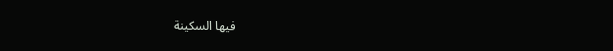فيها السكينة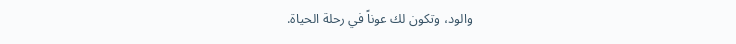والود، وتكون لك عوناً في رحلة الحياة.